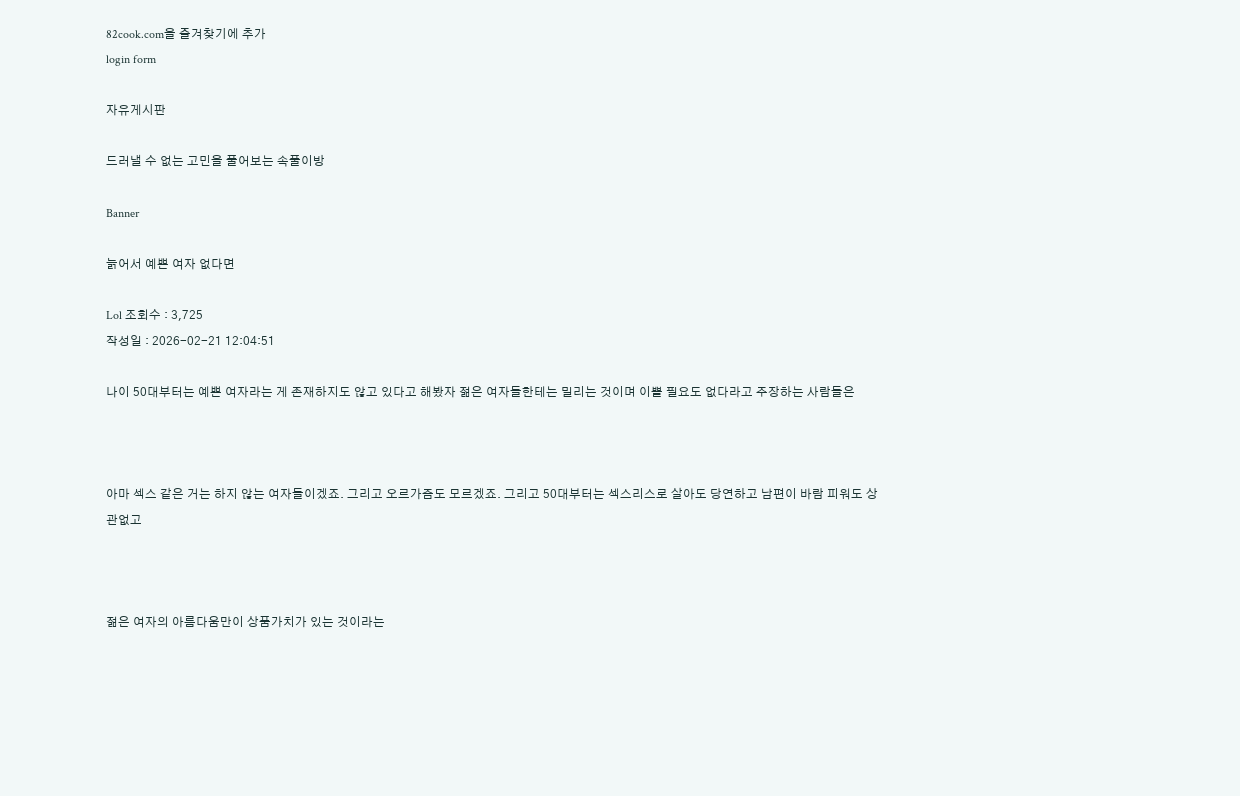82cook.com을 즐겨찾기에 추가
login form

자유게시판

드러낼 수 없는 고민을 풀어보는 속풀이방

Banner

늙어서 예쁜 여자 없다면

Lol 조회수 : 3,725
작성일 : 2026-02-21 12:04:51

나이 50대부터는 예쁜 여자라는 게 존재하지도 않고 있다고 해봤자 젊은 여자들한테는 밀리는 것이며 이쁠 필요도 없다라고 주장하는 사람들은



아마 섹스 같은 거는 하지 않는 여자들이겠죠. 그리고 오르가즘도 모르겠죠. 그리고 50대부터는 섹스리스로 살아도 당연하고 남편이 바람 피워도 상관없고



젊은 여자의 아름다움만이 상품가치가 있는 것이라는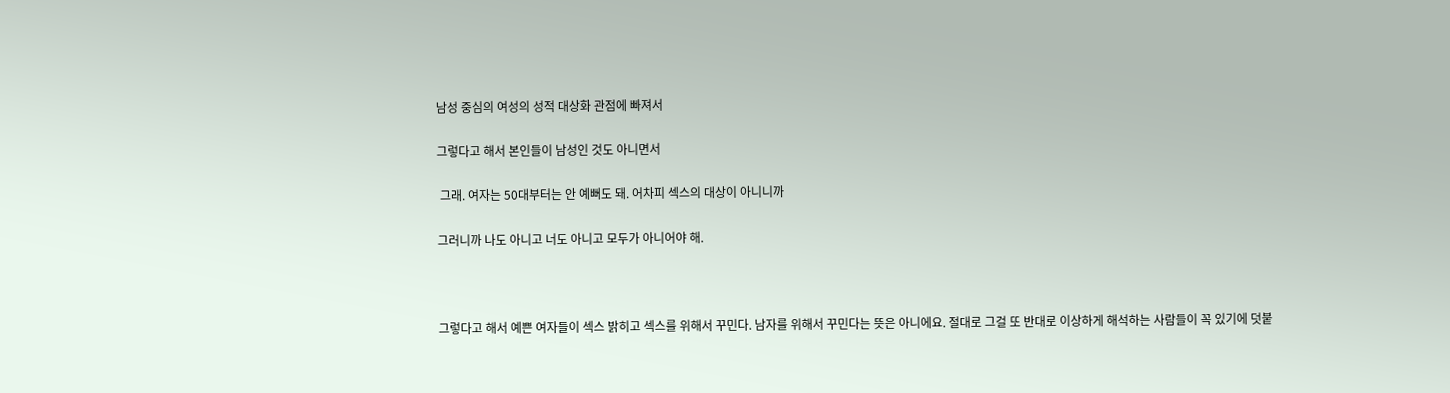남성 중심의 여성의 성적 대상화 관점에 빠져서

그렇다고 해서 본인들이 남성인 것도 아니면서

 그래. 여자는 50대부터는 안 예뻐도 돼. 어차피 섹스의 대상이 아니니까

그러니까 나도 아니고 너도 아니고 모두가 아니어야 해.



그렇다고 해서 예쁜 여자들이 섹스 밝히고 섹스를 위해서 꾸민다. 남자를 위해서 꾸민다는 뜻은 아니에요. 절대로 그걸 또 반대로 이상하게 해석하는 사람들이 꼭 있기에 덧붙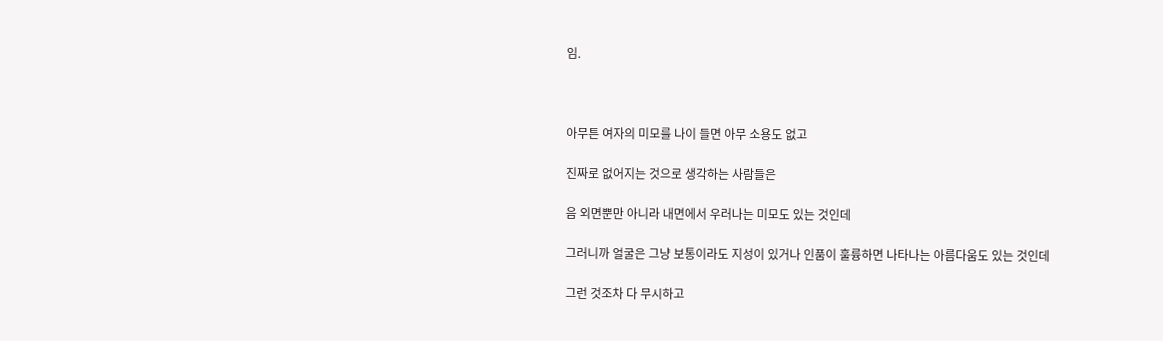임.



아무튼 여자의 미모를 나이 들면 아무 소용도 없고

진짜로 없어지는 것으로 생각하는 사람들은

음 외면뿐만 아니라 내면에서 우러나는 미모도 있는 것인데

그러니까 얼굴은 그냥 보통이라도 지성이 있거나 인품이 훌륭하면 나타나는 아름다움도 있는 것인데

그런 것조차 다 무시하고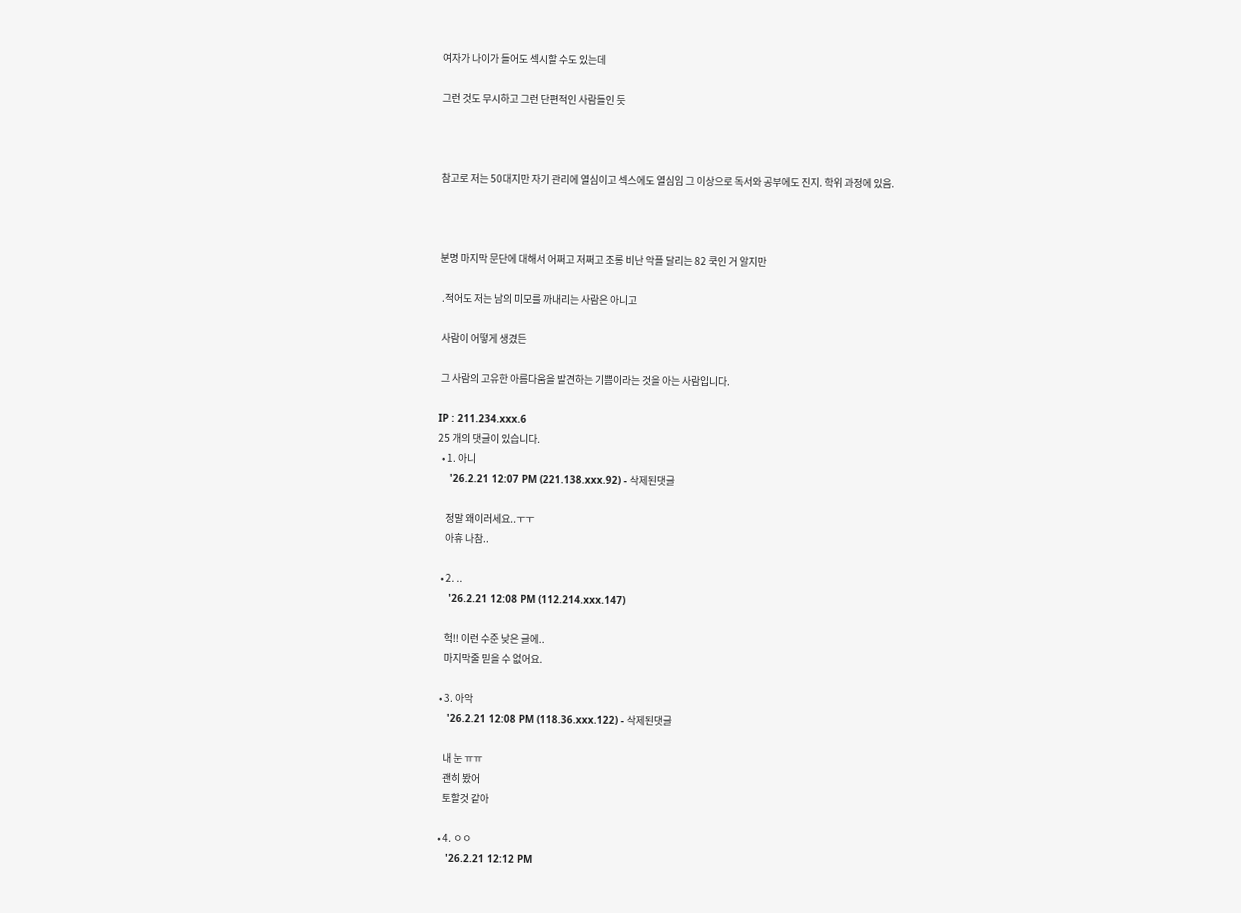여자가 나이가 들어도 섹시할 수도 있는데

그런 것도 무시하고 그런 단편적인 사람들인 듯



참고로 저는 50대지만 자기 관리에 열심이고 섹스에도 열심임 그 이상으로 독서와 공부에도 진지. 학위 과정에 있음.



분명 마지막 문단에 대해서 어쩌고 저쩌고 조롱 비난 악플 달리는 82 쿡인 거 알지만

 .적어도 저는 남의 미모를 까내리는 사람은 아니고

 사람이 어떻게 생겼든

 그 사람의 고유한 아름다움을 발견하는 기쁨이라는 것을 아는 사람입니다.

IP : 211.234.xxx.6
25 개의 댓글이 있습니다.
  • 1. 아니
    '26.2.21 12:07 PM (221.138.xxx.92) - 삭제된댓글

    정말 왜이러세요..ㅜㅜ
    아휴 나참..

  • 2. ..
    '26.2.21 12:08 PM (112.214.xxx.147)

    헉!! 이런 수준 낮은 글에..
    마지막줄 믿을 수 없어요.

  • 3. 아악
    '26.2.21 12:08 PM (118.36.xxx.122) - 삭제된댓글

    내 눈 ㅠㅠ
    괜히 봤어
    토할것 같아

  • 4. ㅇㅇ
    '26.2.21 12:12 PM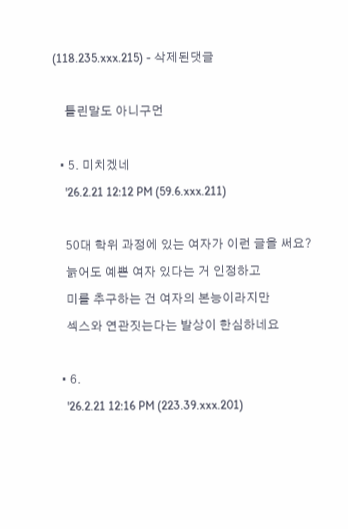(118.235.xxx.215) - 삭제된댓글

    틀린말도 아니구먼

  • 5. 미치겠네
    '26.2.21 12:12 PM (59.6.xxx.211)

    50대 학위 과정에 있는 여자가 이런 글을 써요?
    늙어도 예쁜 여자 있다는 거 인정하고
    미를 추구하는 건 여자의 본능이라지만
    섹스와 연관짓는다는 발상이 한심하네요

  • 6.
    '26.2.21 12:16 PM (223.39.xxx.201)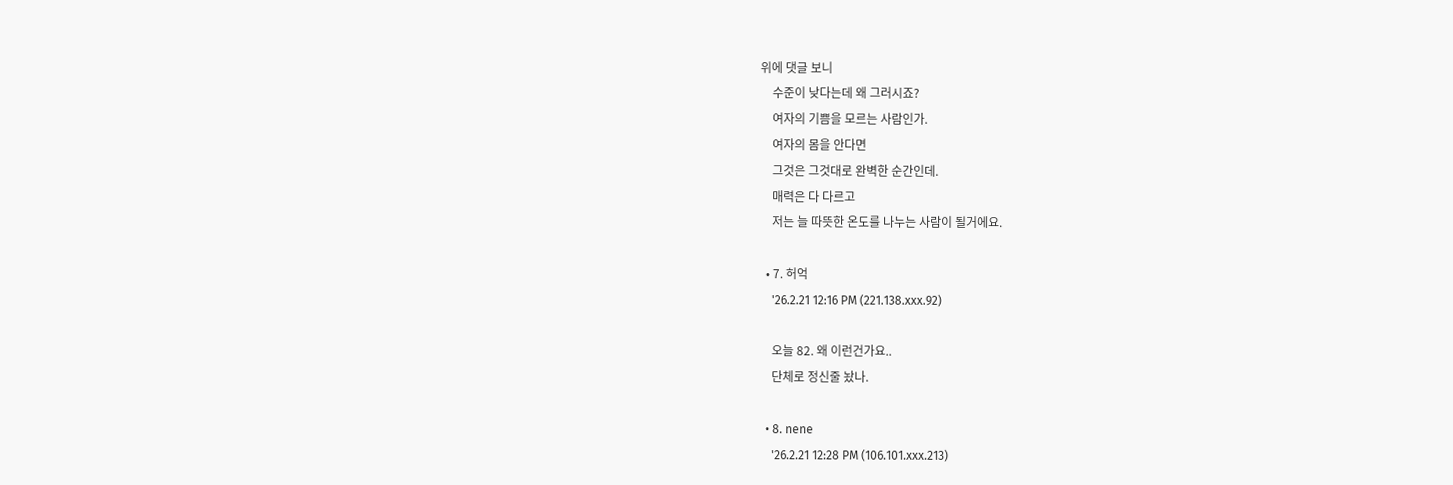위에 댓글 보니
    수준이 낮다는데 왜 그러시죠?
    여자의 기쁨을 모르는 사람인가.
    여자의 몸을 안다면
    그것은 그것대로 완벽한 순간인데.
    매력은 다 다르고
    저는 늘 따뜻한 온도를 나누는 사람이 될거에요.

  • 7. 허억
    '26.2.21 12:16 PM (221.138.xxx.92)

    오늘 82. 왜 이런건가요..
    단체로 정신줄 놨나.

  • 8. nene
    '26.2.21 12:28 PM (106.101.xxx.213)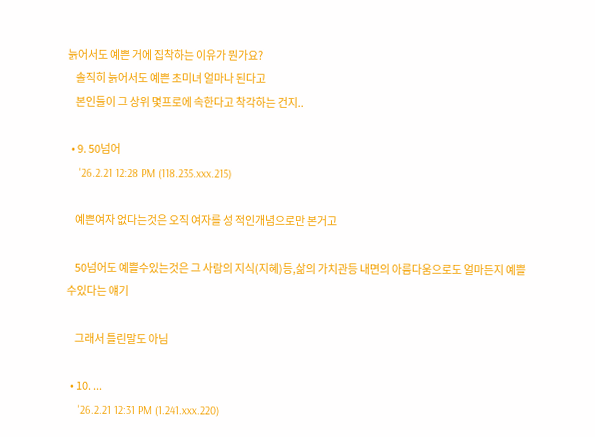늙어서도 예쁜 거에 집착하는 이유가 뭔가요?
    솔직히 늙어서도 예쁜 초미녀 얼마나 된다고
    본인들이 그 상위 몇프로에 속한다고 착각하는 건지..

  • 9. 50넘어
    '26.2.21 12:28 PM (118.235.xxx.215)

    예쁜여자 없다는것은 오직 여자를 성 적인개념으로만 본거고

    50넘어도 예쁠수있는것은 그 사람의 지식(지혜)등,삶의 가치관등 내면의 아름다움으로도 얼마든지 예쁠수있다는 얘기

    그래서 틀린말도 아님

  • 10. ...
    '26.2.21 12:31 PM (1.241.xxx.220)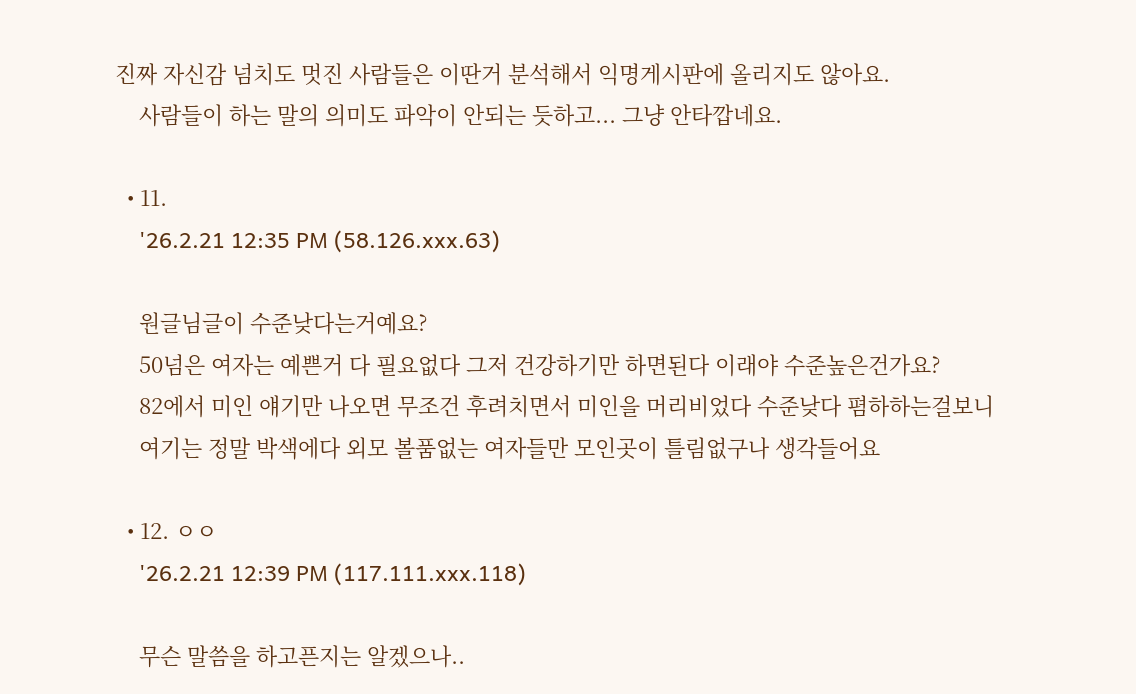진짜 자신감 넘치도 멋진 사람들은 이딴거 분석해서 익명게시판에 올리지도 않아요.
    사람들이 하는 말의 의미도 파악이 안되는 듯하고... 그냥 안타깝네요.

  • 11.
    '26.2.21 12:35 PM (58.126.xxx.63)

    원글님글이 수준낮다는거예요?
    50넘은 여자는 예쁜거 다 필요없다 그저 건강하기만 하면된다 이래야 수준높은건가요?
    82에서 미인 얘기만 나오면 무조건 후려치면서 미인을 머리비었다 수준낮다 폄하하는걸보니
    여기는 정말 박색에다 외모 볼품없는 여자들만 모인곳이 틀림없구나 생각들어요

  • 12. ㅇㅇ
    '26.2.21 12:39 PM (117.111.xxx.118)

    무슨 말씀을 하고픈지는 알겠으나..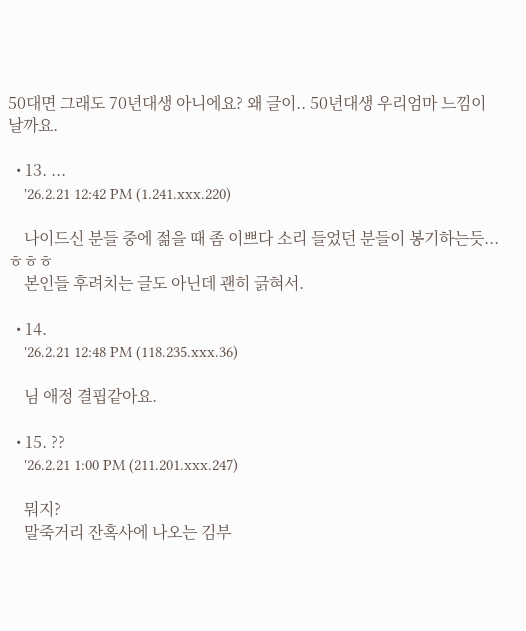50대면 그래도 70년대생 아니에요? 왜 글이.. 50년대생 우리엄마 느낌이 날까요.

  • 13. ...
    '26.2.21 12:42 PM (1.241.xxx.220)

    나이드신 분들 중에 젊을 때 좀 이쁘다 소리 들었던 분들이 봉기하는듯...ㅎㅎㅎ
    본인들 후려치는 글도 아닌데 괜히 긁혀서.

  • 14.
    '26.2.21 12:48 PM (118.235.xxx.36)

    님 애정 결핍같아요.

  • 15. ??
    '26.2.21 1:00 PM (211.201.xxx.247)

    뭐지?
    말죽거리 잔혹사에 나오는 김부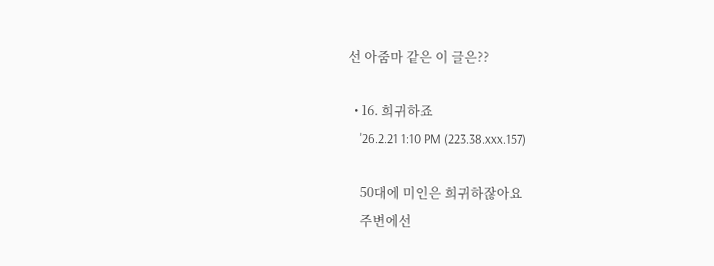선 아줌마 같은 이 글은??

  • 16. 희귀하죠
    '26.2.21 1:10 PM (223.38.xxx.157)

    50대에 미인은 희귀하잖아요
    주변에선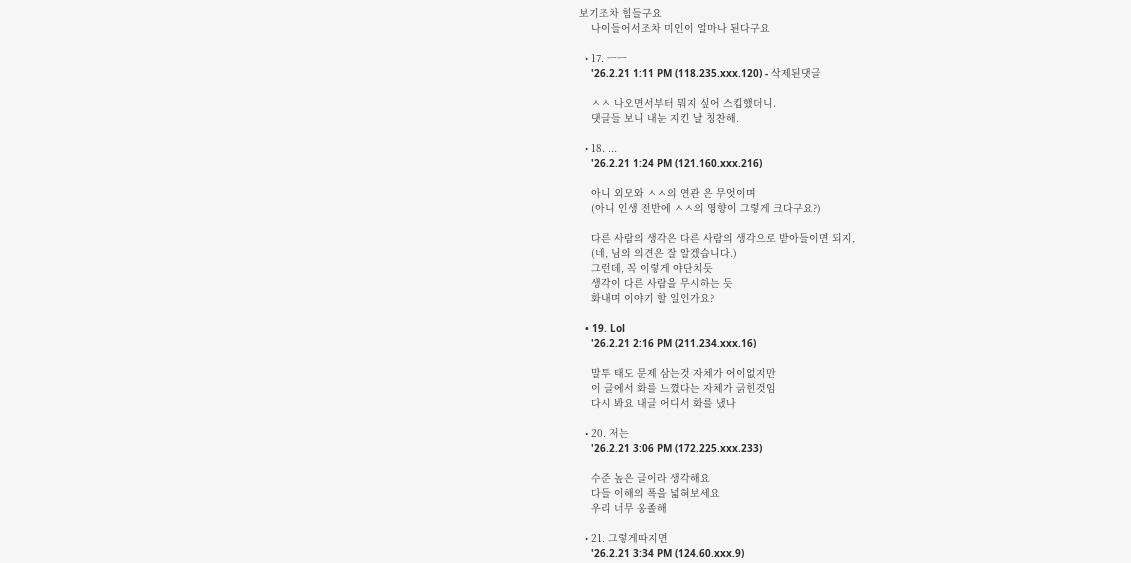보기조차 힘들구요
    나이들어서조차 미인이 얼마나 된다구요

  • 17. ㅡㅡ
    '26.2.21 1:11 PM (118.235.xxx.120) - 삭제된댓글

    ㅅㅅ 나오면서부터 뭐지 싶어 스킵했더니.
    댓글들 보니 내눈 지킨 날 칭찬해.

  • 18. ...
    '26.2.21 1:24 PM (121.160.xxx.216)

    아니 외모와 ㅅㅅ의 연관 은 무엇이며
    (아니 인생 전반에 ㅅㅅ의 영향이 그렇게 크다구요?)

    다른 사람의 생각은 다른 사람의 생각으로 받아들이면 되지,
    (네, 님의 의견은 잘 알겠습니다.)
    그런데, 꼭 이렇게 야단치듯
    생각이 다른 사람을 무시하는 듯
    화내며 이야기 할 일인가요?

  • 19. Lol
    '26.2.21 2:16 PM (211.234.xxx.16)

    말투 태도 문제 삼는것 자체가 어이없지만
    이 글에서 화를 느꼈다는 자체가 긁힌것임
    다시 봐요 내글 어디서 화를 냈나

  • 20. 저는
    '26.2.21 3:06 PM (172.225.xxx.233)

    수준 높은 글이라 생각해요
    다들 이해의 폭을 넓혀보세요
    우리 너무 옹졸해

  • 21. 그렇게따지면
    '26.2.21 3:34 PM (124.60.xxx.9)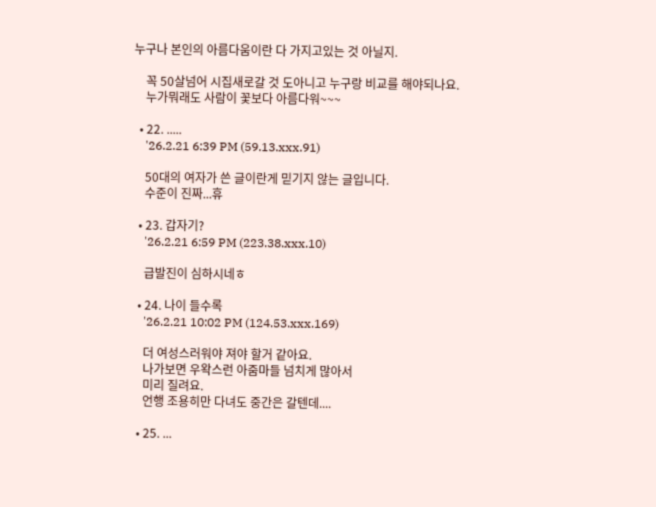누구나 본인의 아름다움이란 다 가지고있는 것 아닐지.

    꼭 50살넘어 시집새로갈 것 도아니고 누구랑 비교를 해야되나요.
    누가뭐래도 사람이 꽃보다 아름다워~~~

  • 22. .....
    '26.2.21 6:39 PM (59.13.xxx.91)

    50대의 여자가 쓴 글이란게 믿기지 않는 글입니다.
    수준이 진짜...휴

  • 23. 갑자기?
    '26.2.21 6:59 PM (223.38.xxx.10)

    급발진이 심하시네ㅎ

  • 24. 나이 들수록
    '26.2.21 10:02 PM (124.53.xxx.169)

    더 여성스러워야 져야 할거 같아요.
    나가보면 우왁스런 아줌마들 넘치게 많아서
    미리 질려요.
    언행 조용히만 다녀도 중간은 갈텐데....

  • 25. ...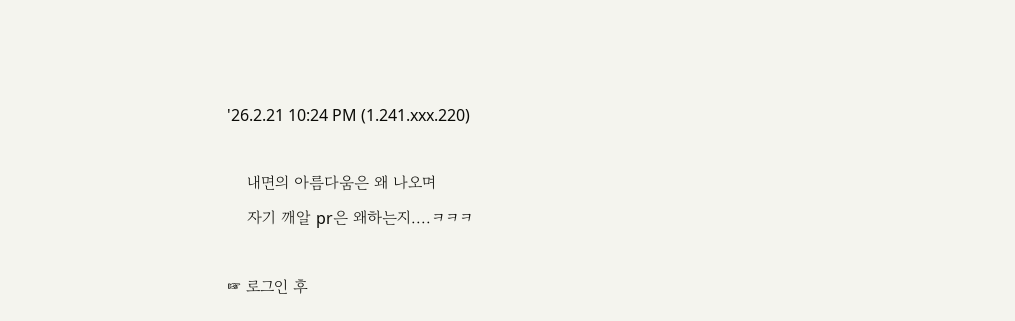'26.2.21 10:24 PM (1.241.xxx.220)

    내면의 아름다움은 왜 나오며
    자기 깨알 pr은 왜하는지....ㅋㅋㅋ

☞ 로그인 후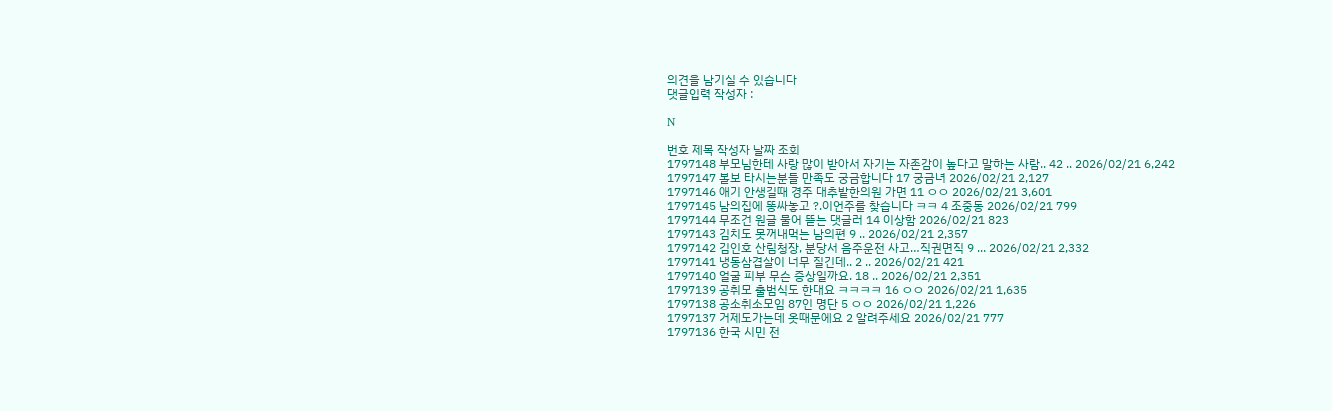의견을 남기실 수 있습니다
댓글입력 작성자 :

N

번호 제목 작성자 날짜 조회
1797148 부모님한테 사랑 많이 받아서 자기는 자존감이 높다고 말하는 사람.. 42 .. 2026/02/21 6,242
1797147 볼보 타시는분들 만족도 궁금합니다 17 궁금녀 2026/02/21 2,127
1797146 애기 안생길때 경주 대추밭한의원 가면 11 ㅇㅇ 2026/02/21 3,601
1797145 남의집에 똥싸놓고 ?.이언주를 찾습니다 ㅋㅋ 4 조중동 2026/02/21 799
1797144 무조건 원글 물어 뜯는 댓글러 14 이상함 2026/02/21 823
1797143 김치도 못꺼내먹는 남의편 9 .. 2026/02/21 2,357
1797142 김인호 산림청장, 분당서 음주운전 사고…직권면직 9 ... 2026/02/21 2,332
1797141 냉동삼겹살이 너무 질긴데.. 2 .. 2026/02/21 421
1797140 얼굴 피부 무슨 증상일까요. 18 .. 2026/02/21 2,351
1797139 공취모 출범식도 한대요 ㅋㅋㅋㅋ 16 ㅇㅇ 2026/02/21 1,635
1797138 공소취소모임 87인 명단 5 ㅇㅇ 2026/02/21 1,226
1797137 거제도가는데 옷때문에요 2 알려주세요 2026/02/21 777
1797136 한국 시민 전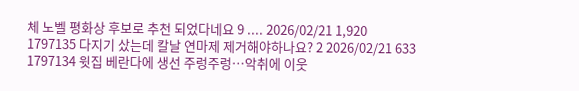체 노벨 평화상 후보로 추천 되었다네요 9 .... 2026/02/21 1,920
1797135 다지기 샀는데 칼날 연마제 제거해야하나요? 2 2026/02/21 633
1797134 윗집 베란다에 생선 주렁주렁…악취에 이웃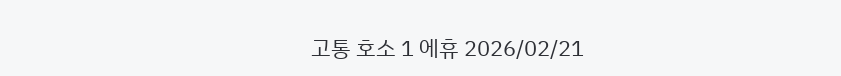고통 호소 1 에휴 2026/02/21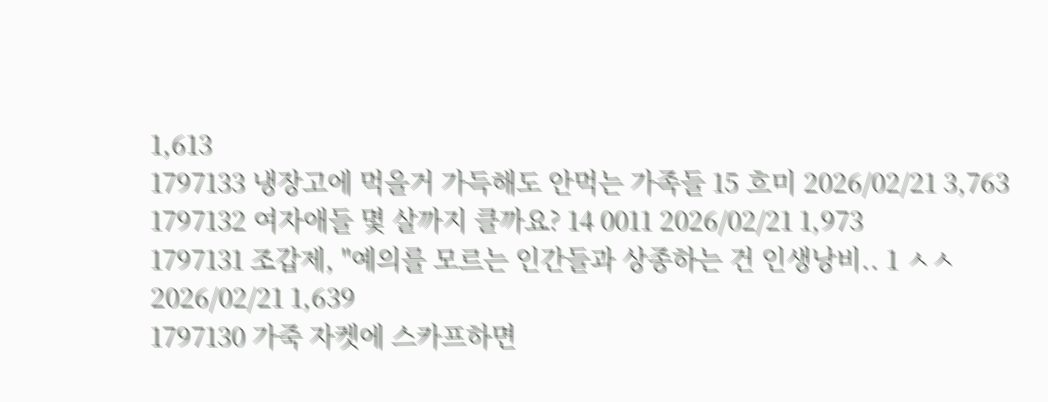1,613
1797133 냉장고에 먹을거 가득해도 안먹는 가족들 15 흐미 2026/02/21 3,763
1797132 여자애들 몇 살까지 클까요? 14 0011 2026/02/21 1,973
1797131 조갑제, "예의를 모르는 인간들과 상종하는 건 인생낭비.. 1 ㅅㅅ 2026/02/21 1,639
1797130 가죽 자켓에 스카프하면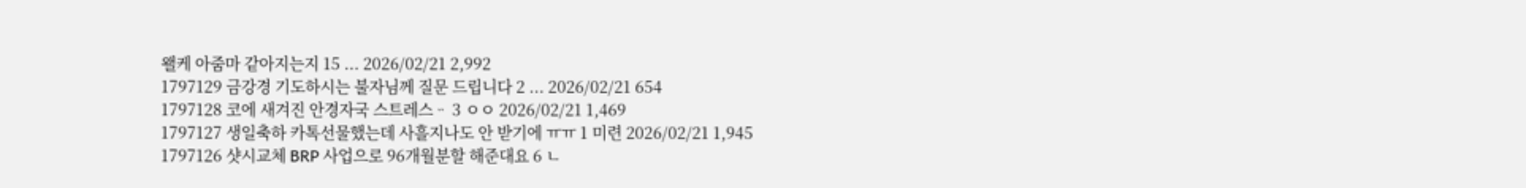왤케 아줌마 같아지는지 15 ... 2026/02/21 2,992
1797129 금강경 기도하시는 불자님께 질문 드립니다 2 ... 2026/02/21 654
1797128 코에 새겨진 안경자국 스트레스ᆢ 3 ㅇㅇ 2026/02/21 1,469
1797127 생일축하 카톡선물했는데 사흘지나도 안 받기에 ㅠㅠ 1 미련 2026/02/21 1,945
1797126 샷시교체 BRP 사업으로 96개월분할 해준대요 6 ㄴ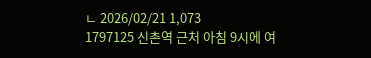ㄴ 2026/02/21 1,073
1797125 신촌역 근처 아침 9시에 여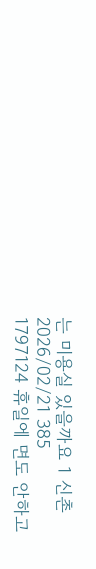는 미용실 있을까요 1 신촌 2026/02/21 385
1797124 휴일에 면도 안하고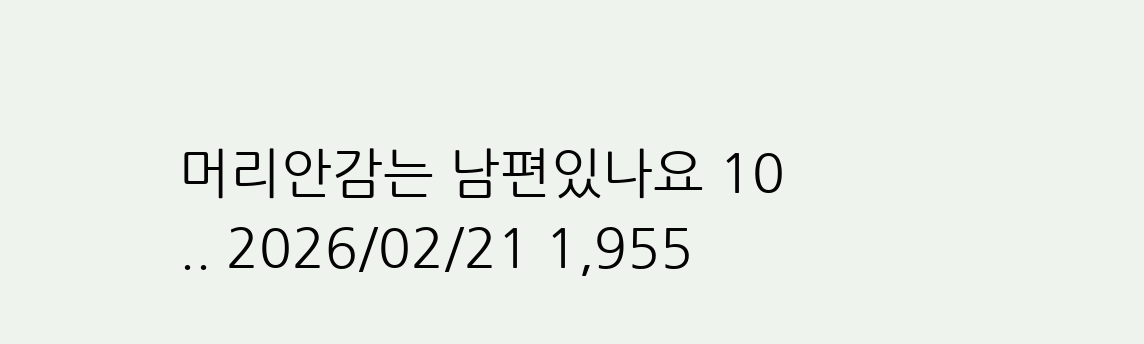머리안감는 남편있나요 10 .. 2026/02/21 1,955